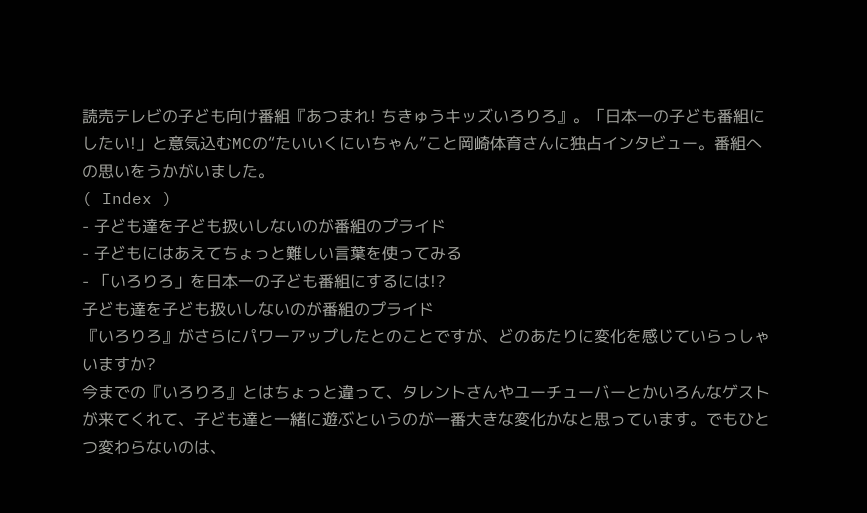読売テレビの子ども向け番組『あつまれ! ちきゅうキッズいろりろ』。「日本一の子ども番組にしたい!」と意気込むMCの“たいいくにいちゃん”こと岡崎体育さんに独占インタビュー。番組への思いをうかがいました。
( Index )
- 子ども達を子ども扱いしないのが番組のプライド
- 子どもにはあえてちょっと難しい言葉を使ってみる
- 「いろりろ」を日本一の子ども番組にするには!?
子ども達を子ども扱いしないのが番組のプライド
『いろりろ』がさらにパワーアップしたとのことですが、どのあたりに変化を感じていらっしゃいますか?
今までの『いろりろ』とはちょっと違って、タレントさんやユーチューバーとかいろんなゲストが来てくれて、子ども達と一緒に遊ぶというのが一番大きな変化かなと思っています。でもひとつ変わらないのは、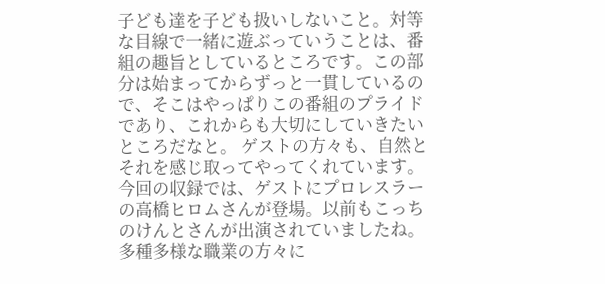子ども達を子ども扱いしないこと。対等な目線で一緒に遊ぶっていうことは、番組の趣旨としているところです。この部分は始まってからずっと一貫しているので、そこはやっぱりこの番組のプライドであり、これからも大切にしていきたいところだなと。 ゲストの方々も、自然とそれを感じ取ってやってくれています。
今回の収録では、ゲストにプロレスラーの高橋ヒロムさんが登場。以前もこっちのけんとさんが出演されていましたね。
多種多様な職業の方々に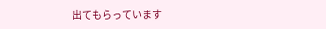出てもらっています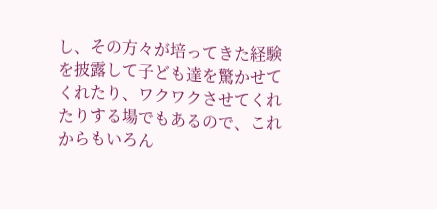し、その方々が培ってきた経験を披露して子ども達を驚かせてくれたり、ワクワクさせてくれたりする場でもあるので、これからもいろん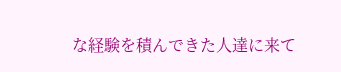な経験を積んできた人達に来て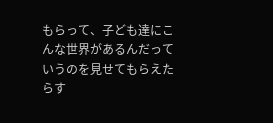もらって、子ども達にこんな世界があるんだっていうのを見せてもらえたらす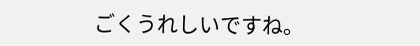ごくうれしいですね。